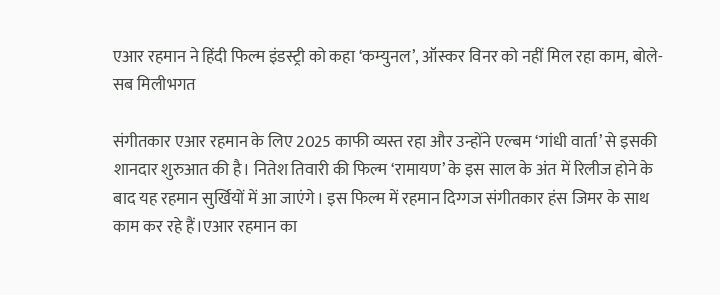एआर रहमान ने हिंदी फिल्म इंडस्ट्री को कहा ‘कम्युनल’, ऑस्कर विनर को नहीं मिल रहा काम, बोले- सब मिलीभगत

संगीतकार एआर रहमान के लिए 2025 काफी व्यस्त रहा और उन्होंने एल्बम ‘गांधी वार्ता’ से इसकी शानदार शुरुआत की है। नितेश तिवारी की फिल्म ‘रामायण’ के इस साल के अंत में रिलीज होने के बाद यह रहमान सुर्खियों में आ जाएंगे। इस फिल्म में रहमान दिग्गज संगीतकार हंस जिमर के साथ काम कर रहे हैं।एआर रहमान का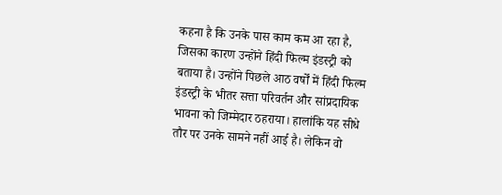कहना है कि उनके पास काम कम आ रहा है, जिसका कारण उन्होंने हिंदी फिल्म इंडस्ट्री को बताया है। उन्होंने पिछले आठ वर्षों में हिंदी फिल्म इंडस्ट्री के भीतर सत्ता परिवर्तन और सांप्रदायिक भावना को जिम्मेदार ठहराया। हालांकि यह सीधे तौर पर उनके सामने नहीं आई है। लेकिन वो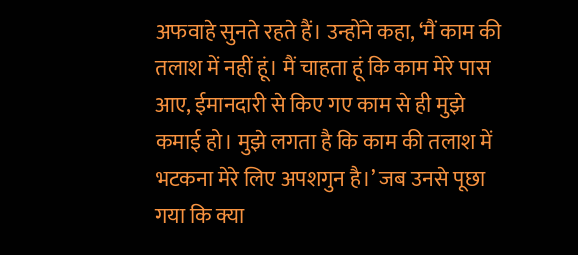अफवाहे सुनते रहते हैं। उन्होंने कहा, ‘मैं काम की तलाश में नहीं हूं। मैं चाहता हूं कि काम मेरे पास आए, ईमानदारी से किए गए काम से ही मुझे कमाई हो। मुझे लगता है कि काम की तलाश में भटकना मेरे लिए अपशगुन है।’ जब उनसे पूछा गया कि क्या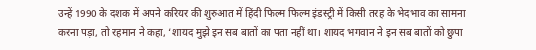उन्हें 1990 के दशक में अपने करियर की शुरुआत में हिंदी फिल्म फिल्म इंडस्ट्री में किसी तरह के भेदभाव का सामना करना पड़ा, तो रहमान ने कहा, ‘शायद मुझे इन सब बातों का पता नहीं था। शायद भगवान ने इन सब बातों को छुपा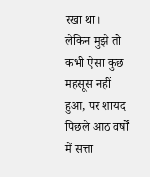रखा था। लेकिन मुझे तो कभी ऐसा कुछ महसूस नहीं हुआ, पर शायद पिछले आठ वर्षों में सत्ता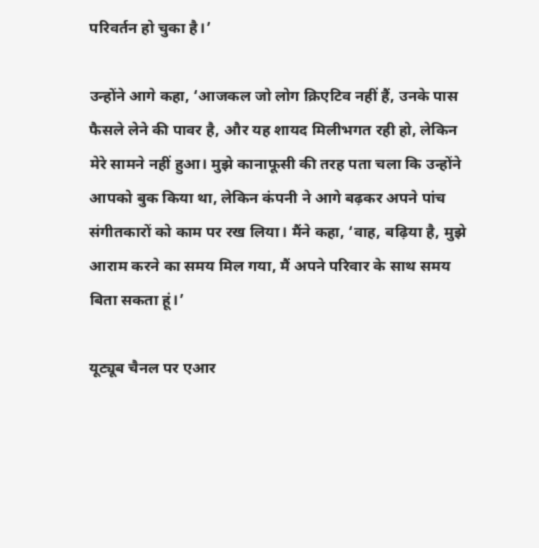परिवर्तन हो चुका है।’

उन्होंने आगे कहा, ‘आजकल जो लोग क्रिएटिव नहीं हैं, उनके पास फैसले लेने की पावर है, और यह शायद मिलीभगत रही हो, लेकिन मेरे सामने नहीं हुआ। मुझे कानाफूसी की तरह पता चला कि उन्होंने आपको बुक किया था, लेकिन कंपनी ने आगे बढ़कर अपने पांच संगीतकारों को काम पर रख लिया। मैंने कहा, ‘वाह, बढ़िया है, मुझे आराम करने का समय मिल गया, मैं अपने परिवार के साथ समय बिता सकता हूं।’

यूट्यूब चैनल पर एआर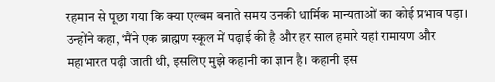रहमान से पूछा गया कि क्या एल्बम बनाते समय उनकी धार्मिक मान्यताओं का कोई प्रभाव पड़ा। उन्होंने कहा, ‘मैंने एक ब्राह्मण स्कूल में पढ़ाई की है और हर साल हमारे यहां रामायण और महाभारत पढ़ी जाती थी, इसलिए मुझे कहानी का ज्ञान है। कहानी इस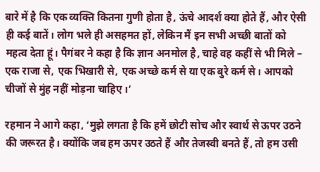बारे में है कि एक व्यक्ति कितना गुणी होता है, ऊंचे आदर्श क्या होते हैं, और ऐसी ही कई बातें। लोग भले ही असहमत हों, लेकिन मैं इन सभी अच्छी बातों को महत्व देता हूं। पैगंबर ने कहा है कि ज्ञान अनमोल है, चाहे वह कहीं से भी मिले – एक राजा से, एक भिखारी से, एक अच्छे कर्म से या एक बुरे कर्म से। आपको चीजों से मुंह नहीं मोड़ना चाहिए।’

रहमान ने आगे कहा, ‘मुझे लगता है कि हमें छोटी सोच और स्वार्थ से ऊपर उठने की जरूरत है। क्योंकि जब हम ऊपर उठते हैं और तेजस्वी बनते हैं, तो हम उसी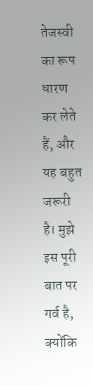तेजस्वी का रूप धारण कर लेते हैं, और यह बहुत जरूरी है। मुझे इस पूरी बात पर गर्व है, क्योंकि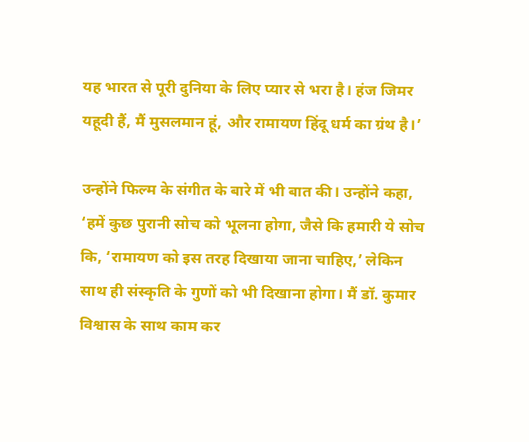यह भारत से पूरी दुनिया के लिए प्यार से भरा है। हंज जिमर यहूदी हैं, मैं मुसलमान हूं, और रामायण हिंदू धर्म का ग्रंथ है।’

उन्होंने फिल्म के संगीत के बारे में भी बात की। उन्होंने कहा, ‘हमें कुछ पुरानी सोच को भूलना होगा, जैसे कि हमारी ये सोच कि, ‘रामायण को इस तरह दिखाया जाना चाहिए,’ लेकिन साथ ही संस्कृति के गुणों को भी दिखाना होगा। मैं डॉ. कुमार विश्वास के साथ काम कर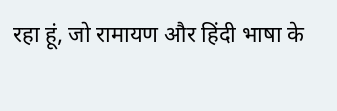रहा हूं, जो रामायण और हिंदी भाषा के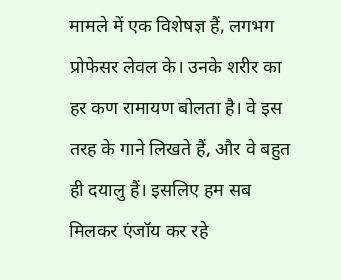मामले में एक विशेषज्ञ हैं, लगभग प्रोफेसर लेवल के। उनके शरीर का हर कण रामायण बोलता है। वे इस तरह के गाने लिखते हैं, और वे बहुत ही दयालु हैं। इसलिए हम सब मिलकर एंजॉय कर रहे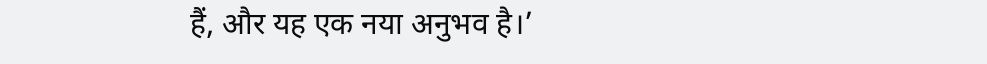हैं, और यह एक नया अनुभव है।’